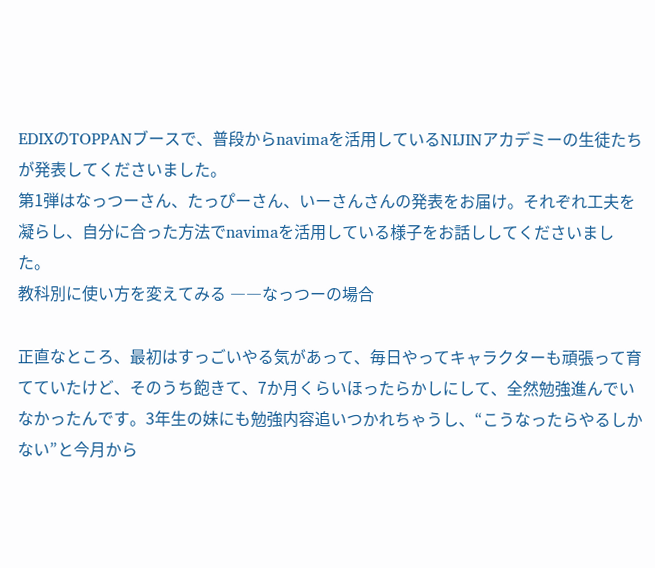EDIXのTOPPANブースで、普段からnavimaを活用しているNIJINアカデミーの生徒たちが発表してくださいました。
第1弾はなっつーさん、たっぴーさん、いーさんさんの発表をお届け。それぞれ工夫を凝らし、自分に合った方法でnavimaを活用している様子をお話ししてくださいました。
教科別に使い方を変えてみる ――なっつーの場合

正直なところ、最初はすっごいやる気があって、毎日やってキャラクターも頑張って育てていたけど、そのうち飽きて、7か月くらいほったらかしにして、全然勉強進んでいなかったんです。3年生の妹にも勉強内容追いつかれちゃうし、“こうなったらやるしかない”と今月から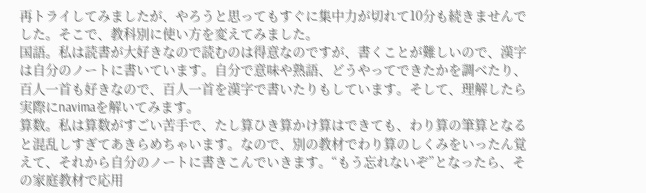再トライしてみましたが、やろうと思ってもすぐに集中力が切れて10分も続きませんでした。そこで、教科別に使い方を変えてみました。
国語。私は読書が大好きなので読むのは得意なのですが、書くことが難しいので、漢字は自分のノートに書いています。自分で意味や熟語、どうやってできたかを調べたり、百人一首も好きなので、百人一首を漢字で書いたりもしています。そして、理解したら実際にnavimaを解いてみます。
算数。私は算数がすごい苦手で、たし算ひき算かけ算はできても、わり算の筆算となると混乱しすぎてあきらめちゃいます。なので、別の教材でわり算のしくみをいったん覚えて、それから自分のノートに書きこんでいきます。“もう忘れないぞ”となったら、その家庭教材で応用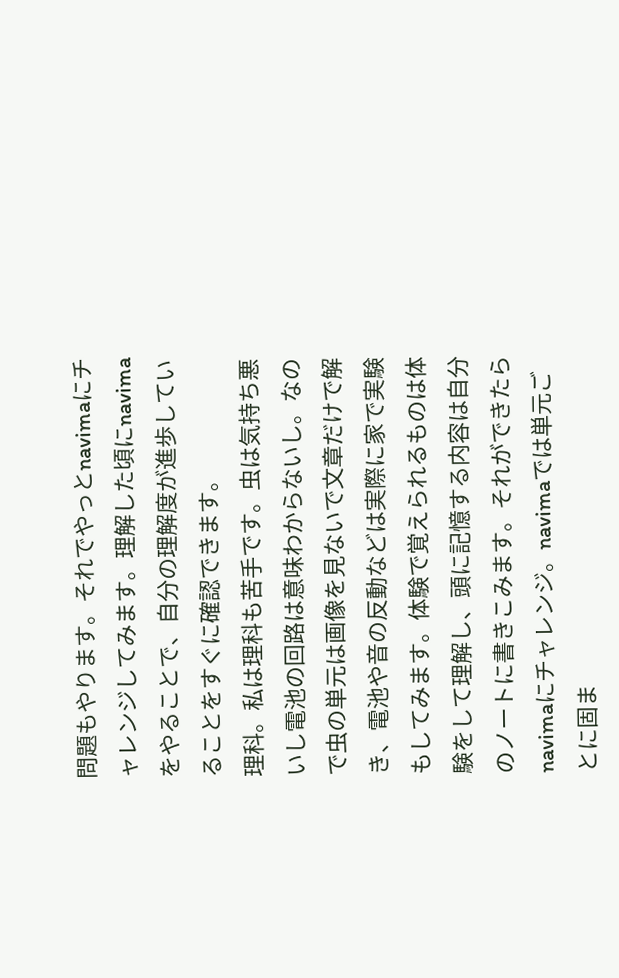問題もやります。それでやっとnavimaにチャレンジしてみます。理解した頃にnavimaをやることで、自分の理解度が進歩していることをすぐに確認できます。
理科。私は理科も苦手です。虫は気持ち悪いし電池の回路は意味わからないし。なので虫の単元は画像を見ないで文章だけで解き、電池や音の反動などは実際に家で実験もしてみます。体験で覚えられるものは体験をして理解し、頭に記憶する内容は自分のノートに書きこみます。それができたらnavimaにチャレンジ。navimaでは単元ごとに固ま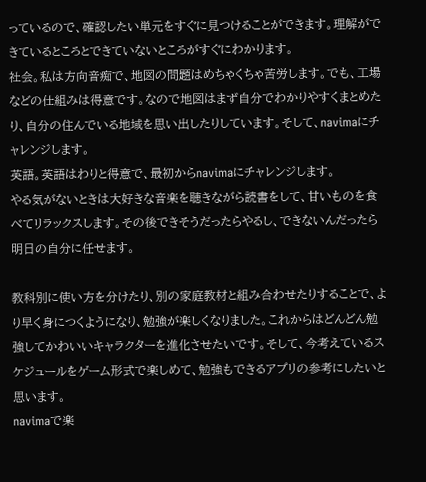っているので、確認したい単元をすぐに見つけることができます。理解ができているところとできていないところがすぐにわかります。
社会。私は方向音痴で、地図の問題はめちゃくちゃ苦労します。でも、工場などの仕組みは得意です。なので地図はまず自分でわかりやすくまとめたり、自分の住んでいる地域を思い出したりしています。そして、navimaにチャレンジします。
英語。英語はわりと得意で、最初からnavimaにチャレンジします。
やる気がないときは大好きな音楽を聴きながら読書をして、甘いものを食べてリラックスします。その後できそうだったらやるし、できないんだったら明日の自分に任せます。

教科別に使い方を分けたり、別の家庭教材と組み合わせたりすることで、より早く身につくようになり、勉強が楽しくなりました。これからはどんどん勉強してかわいいキャラクターを進化させたいです。そして、今考えているスケジュールをゲーム形式で楽しめて、勉強もできるアプリの参考にしたいと思います。
navimaで楽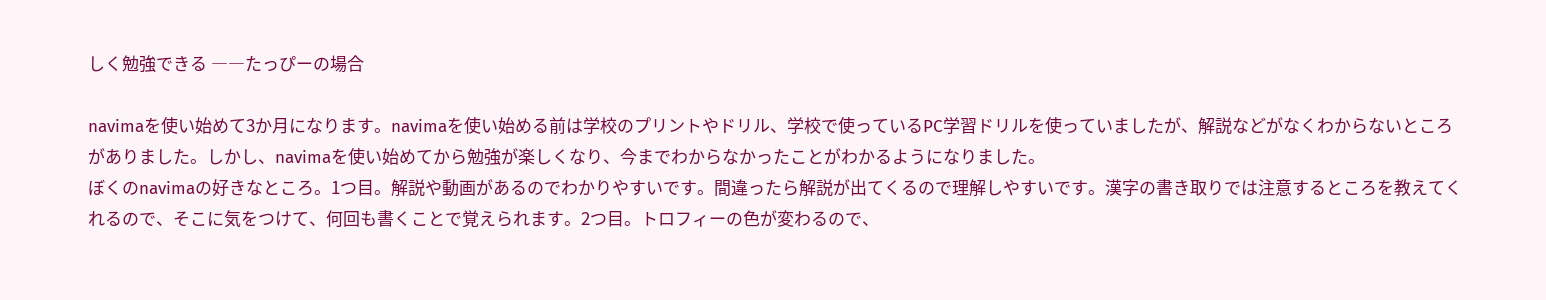しく勉強できる ――たっぴーの場合

navimaを使い始めて3か月になります。navimaを使い始める前は学校のプリントやドリル、学校で使っているPC学習ドリルを使っていましたが、解説などがなくわからないところがありました。しかし、navimaを使い始めてから勉強が楽しくなり、今までわからなかったことがわかるようになりました。
ぼくのnavimaの好きなところ。1つ目。解説や動画があるのでわかりやすいです。間違ったら解説が出てくるので理解しやすいです。漢字の書き取りでは注意するところを教えてくれるので、そこに気をつけて、何回も書くことで覚えられます。2つ目。トロフィーの色が変わるので、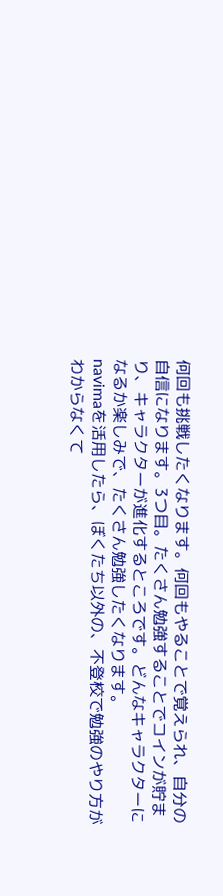何回も挑戦したくなります。何回もやることで覚えられ、自分の自信になります。3つ目。たくさん勉強することでコインが貯まり、キャラクターが進化するところです。どんなキャラクターになるか楽しみで、たくさん勉強したくなります。
navimaを活用したら、ぼくたち以外の、不登校で勉強のやり方がわからなくて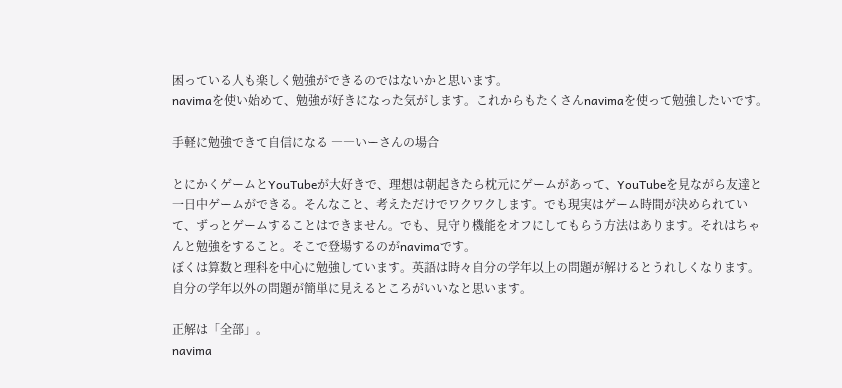困っている人も楽しく勉強ができるのではないかと思います。
navimaを使い始めて、勉強が好きになった気がします。これからもたくさんnavimaを使って勉強したいです。

手軽に勉強できて自信になる ――いーさんの場合

とにかくゲームとYouTubeが大好きで、理想は朝起きたら枕元にゲームがあって、YouTubeを見ながら友達と一日中ゲームができる。そんなこと、考えただけでワクワクします。でも現実はゲーム時間が決められていて、ずっとゲームすることはできません。でも、見守り機能をオフにしてもらう方法はあります。それはちゃんと勉強をすること。そこで登場するのがnavimaです。
ぼくは算数と理科を中心に勉強しています。英語は時々自分の学年以上の問題が解けるとうれしくなります。自分の学年以外の問題が簡単に見えるところがいいなと思います。

正解は「全部」。
navima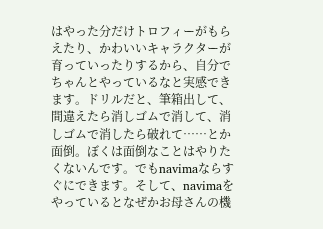はやった分だけトロフィーがもらえたり、かわいいキャラクターが育っていったりするから、自分でちゃんとやっているなと実感できます。ドリルだと、筆箱出して、間違えたら消しゴムで消して、消しゴムで消したら破れて……とか面倒。ぼくは面倒なことはやりたくないんです。でもnavimaならすぐにできます。そして、navimaをやっているとなぜかお母さんの機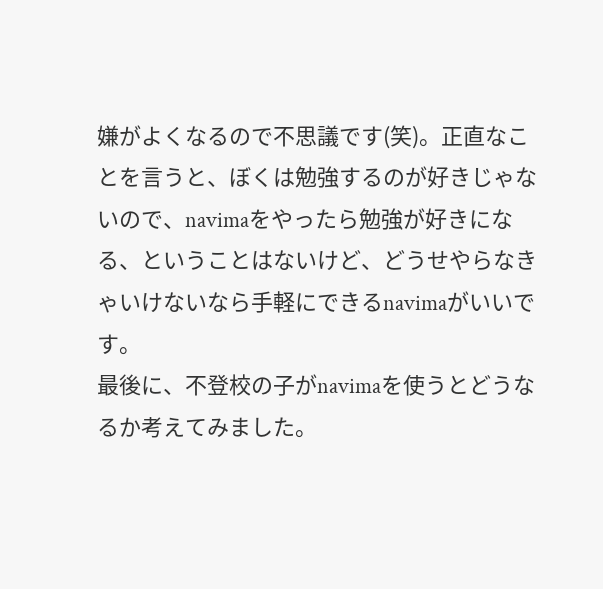嫌がよくなるので不思議です(笑)。正直なことを言うと、ぼくは勉強するのが好きじゃないので、navimaをやったら勉強が好きになる、ということはないけど、どうせやらなきゃいけないなら手軽にできるnavimaがいいです。
最後に、不登校の子がnavimaを使うとどうなるか考えてみました。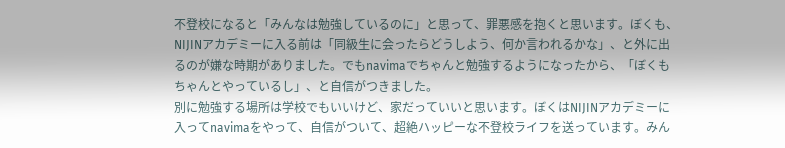不登校になると「みんなは勉強しているのに」と思って、罪悪感を抱くと思います。ぼくも、NIJINアカデミーに入る前は「同級生に会ったらどうしよう、何か言われるかな」、と外に出るのが嫌な時期がありました。でもnavimaでちゃんと勉強するようになったから、「ぼくもちゃんとやっているし」、と自信がつきました。
別に勉強する場所は学校でもいいけど、家だっていいと思います。ぼくはNIJINアカデミーに入ってnavimaをやって、自信がついて、超絶ハッピーな不登校ライフを送っています。みん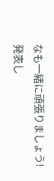なも一緒に頑張りましょう!
発表し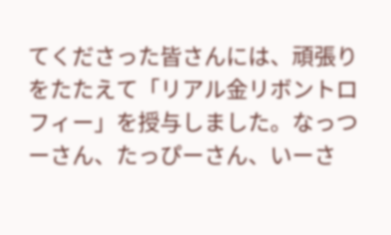てくださった皆さんには、頑張りをたたえて「リアル金リボントロフィー」を授与しました。なっつーさん、たっぴーさん、いーさ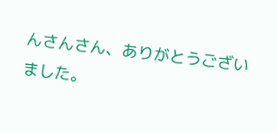んさんさん、ありがとうございました。